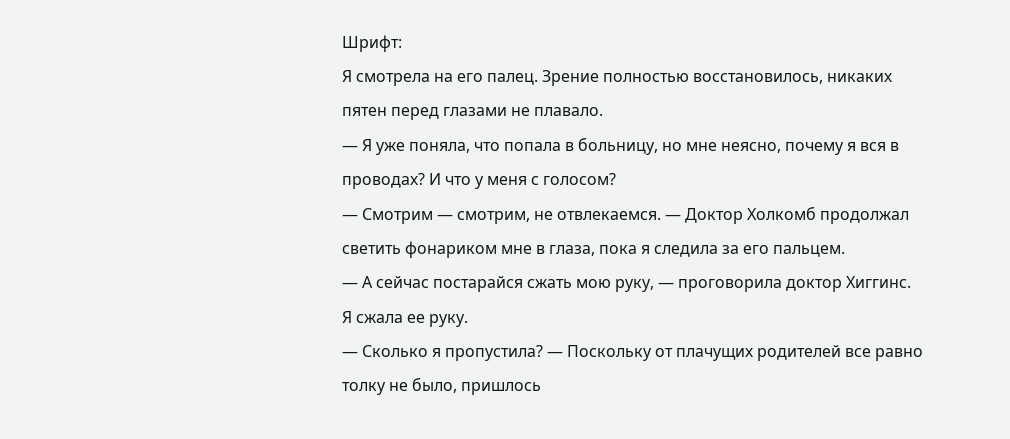Шрифт:
Я смотрела на его палец. Зрение полностью восстановилось, никаких пятен перед глазами не плавало.
— Я уже поняла, что попала в больницу, но мне неясно, почему я вся в проводах? И что у меня с голосом?
— Смотрим — смотрим, не отвлекаемся. — Доктор Холкомб продолжал светить фонариком мне в глаза, пока я следила за его пальцем.
— А сейчас постарайся сжать мою руку, — проговорила доктор Хиггинс.
Я сжала ее руку.
— Сколько я пропустила? — Поскольку от плачущих родителей все равно толку не было, пришлось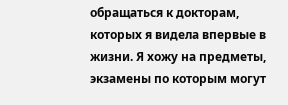обращаться к докторам, которых я видела впервые в жизни. Я хожу на предметы, экзамены по которым могут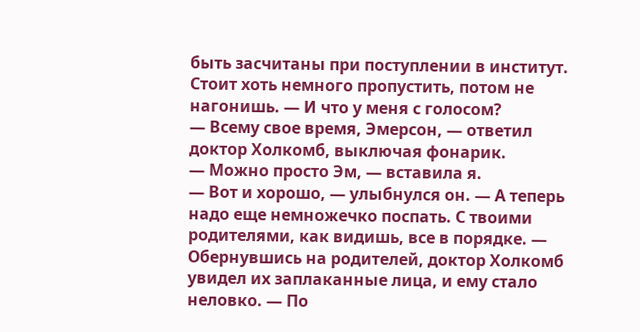быть засчитаны при поступлении в институт. Стоит хоть немного пропустить, потом не нагонишь. — И что у меня с голосом?
— Всему свое время, Эмерсон, — ответил доктор Холкомб, выключая фонарик.
— Можно просто Эм, — вставила я.
— Вот и хорошо, — улыбнулся он. — А теперь надо еще немножечко поспать. С твоими родителями, как видишь, все в порядке. — Обернувшись на родителей, доктор Холкомб увидел их заплаканные лица, и ему стало неловко. — По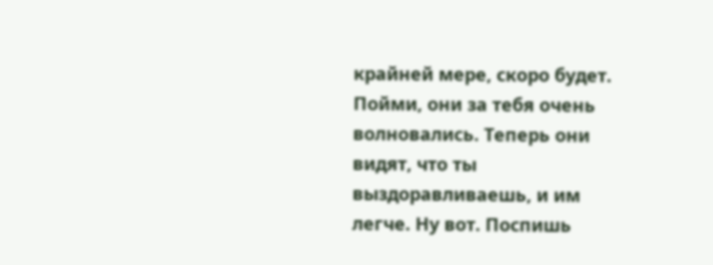крайней мере, скоро будет. Пойми, они за тебя очень волновались. Теперь они видят, что ты выздоравливаешь, и им легче. Ну вот. Поспишь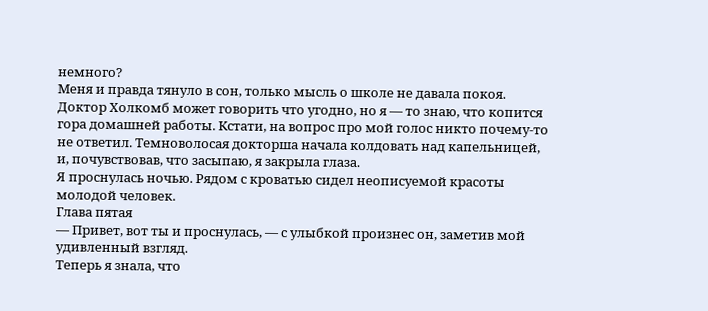немного?
Меня и правда тянуло в сон, только мысль о школе не давала покоя. Доктор Холкомб может говорить что угодно, но я — то знаю, что копится гора домашней работы. Кстати, на вопрос про мой голос никто почему-то не ответил. Темноволосая докторша начала колдовать над капельницей, и, почувствовав, что засыпаю, я закрыла глаза.
Я проснулась ночью. Рядом с кроватью сидел неописуемой красоты молодой человек.
Глава пятая
— Привет, вот ты и проснулась, — с улыбкой произнес он, заметив мой удивленный взгляд.
Теперь я знала, что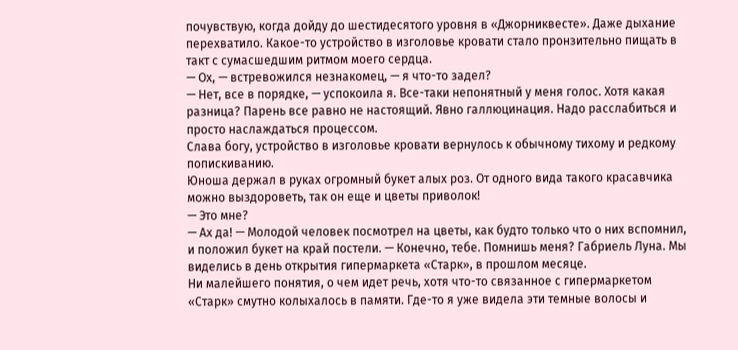почувствую, когда дойду до шестидесятого уровня в «Джорниквесте». Даже дыхание перехватило. Какое-то устройство в изголовье кровати стало пронзительно пищать в такт с сумасшедшим ритмом моего сердца.
— Ох, — встревожился незнакомец, — я что-то задел?
— Нет, все в порядке, — успокоила я. Все-таки непонятный у меня голос. Хотя какая разница? Парень все равно не настоящий. Явно галлюцинация. Надо расслабиться и просто наслаждаться процессом.
Слава богу, устройство в изголовье кровати вернулось к обычному тихому и редкому попискиванию.
Юноша держал в руках огромный букет алых роз. От одного вида такого красавчика можно выздороветь, так он еще и цветы приволок!
— Это мне?
— Ах да! — Молодой человек посмотрел на цветы, как будто только что о них вспомнил, и положил букет на край постели. — Конечно, тебе. Помнишь меня? Габриель Луна. Мы виделись в день открытия гипермаркета «Старк», в прошлом месяце.
Ни малейшего понятия, о чем идет речь, хотя что-то связанное с гипермаркетом «Старк» смутно колыхалось в памяти. Где-то я уже видела эти темные волосы и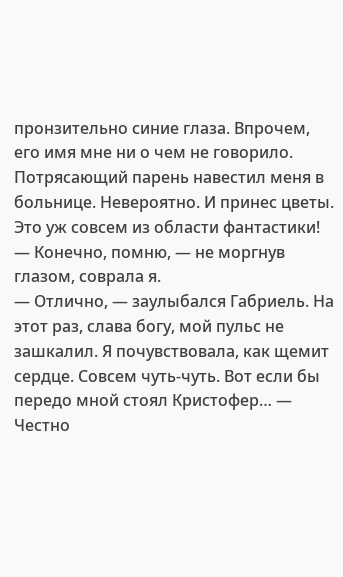пронзительно синие глаза. Впрочем, его имя мне ни о чем не говорило. Потрясающий парень навестил меня в больнице. Невероятно. И принес цветы. Это уж совсем из области фантастики!
— Конечно, помню, — не моргнув глазом, соврала я.
— Отлично, — заулыбался Габриель. На этот раз, слава богу, мой пульс не зашкалил. Я почувствовала, как щемит сердце. Совсем чуть-чуть. Вот если бы передо мной стоял Кристофер… — Честно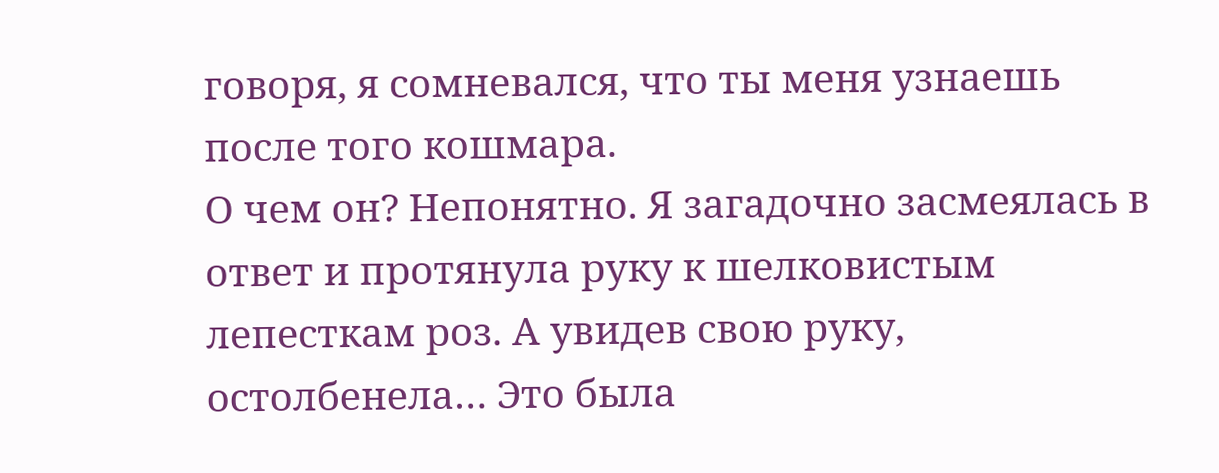говоря, я сомневался, что ты меня узнаешь после того кошмара.
О чем он? Непонятно. Я загадочно засмеялась в ответ и протянула руку к шелковистым лепесткам роз. А увидев свою руку, остолбенела… Это была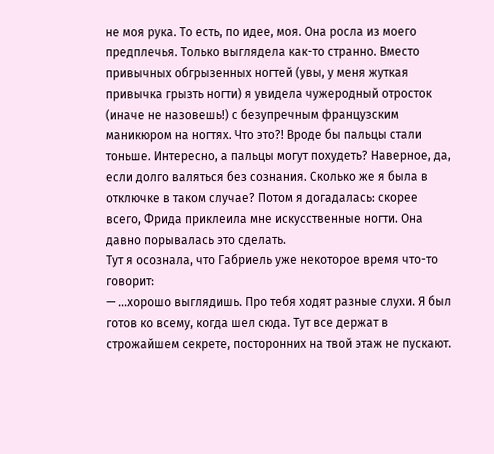не моя рука. То есть, по идее, моя. Она росла из моего предплечья. Только выглядела как-то странно. Вместо привычных обгрызенных ногтей (увы, у меня жуткая привычка грызть ногти) я увидела чужеродный отросток (иначе не назовешь!) с безупречным французским маникюром на ногтях. Что это?! Вроде бы пальцы стали тоньше. Интересно, а пальцы могут похудеть? Наверное, да, если долго валяться без сознания. Сколько же я была в отключке в таком случае? Потом я догадалась: скорее всего, Фрида приклеила мне искусственные ногти. Она давно порывалась это сделать.
Тут я осознала, что Габриель уже некоторое время что-то говорит:
— …хорошо выглядишь. Про тебя ходят разные слухи. Я был готов ко всему, когда шел сюда. Тут все держат в строжайшем секрете, посторонних на твой этаж не пускают.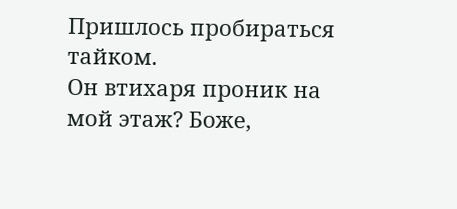Пришлось пробираться тайком.
Он втихаря проник на мой этаж? Боже,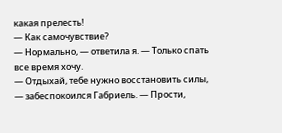какая прелесть!
— Как самочувствие?
— Нормально, — ответила я. — Только спать все время хочу.
— Отдыхай, тебе нужно восстановить силы, — забеспокоился Габриель. — Прости,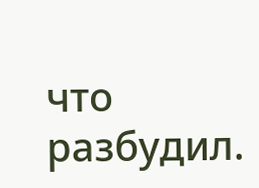что разбудил.